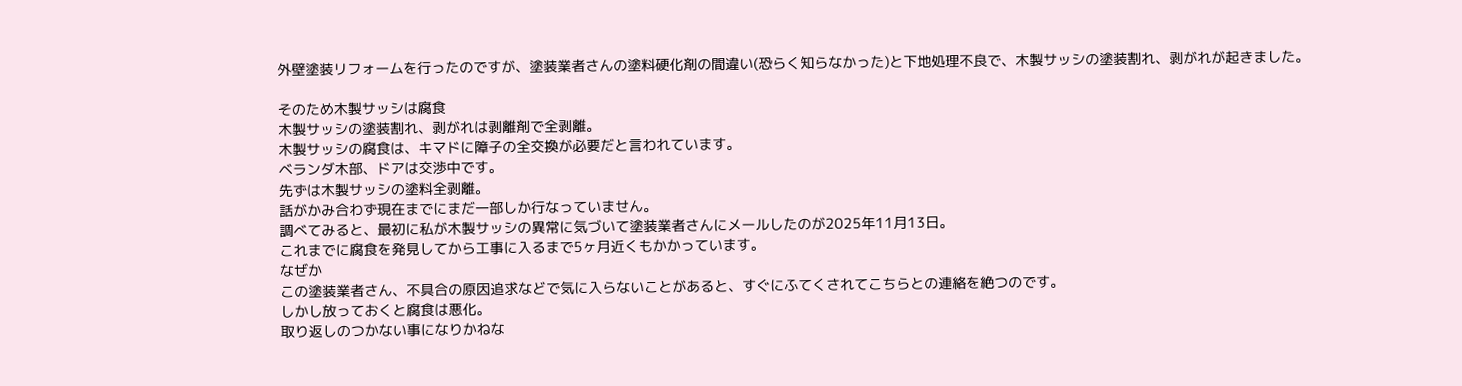外壁塗装リフォームを行ったのですが、塗装業者さんの塗料硬化剤の間違い(恐らく知らなかった)と下地処理不良で、木製サッシの塗装割れ、剥がれが起きました。

そのため木製サッシは腐食
木製サッシの塗装割れ、剥がれは剥離剤で全剥離。
木製サッシの腐食は、キマドに障子の全交換が必要だと言われています。
ベランダ木部、ドアは交渉中です。
先ずは木製サッシの塗料全剥離。
話がかみ合わず現在までにまだ一部しか行なっていません。
調べてみると、最初に私が木製サッシの異常に気づいて塗装業者さんにメールしたのが2025年11月13日。
これまでに腐食を発見してから工事に入るまで5ヶ月近くもかかっています。
なぜか
この塗装業者さん、不具合の原因追求などで気に入らないことがあると、すぐにふてくされてこちらとの連絡を絶つのです。
しかし放っておくと腐食は悪化。
取り返しのつかない事になりかねな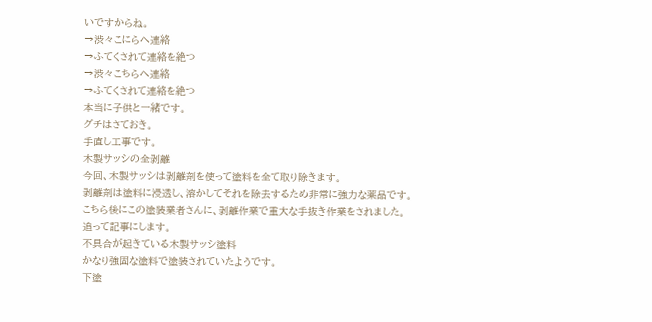いですからね。
→渋々こにらへ連絡
→ふてくされて連絡を絶つ
→渋々こちらへ連絡
→ふてくされて連絡を絶つ
本当に子供と一緒です。
グチはさておき。
手直し工事です。
木製サッシの全剥離
今回、木製サッシは剥離剤を使って塗料を全て取り除きます。
剥離剤は塗料に浸透し、溶かしてそれを除去するため非常に強力な薬品です。
こちら後にこの塗装業者さんに、剥離作業で重大な手抜き作業をされました。
追って記事にします。
不具合が起きている木製サッシ塗料
かなり強固な塗料で塗装されていたようです。
下塗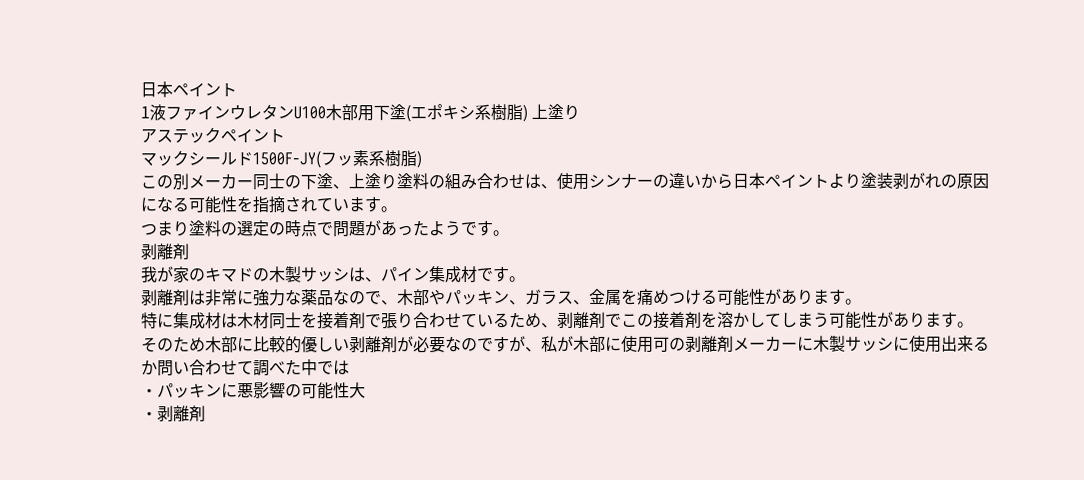日本ペイント
1液ファインウレタンU100木部用下塗(エポキシ系樹脂) 上塗り
アステックペイント
マックシールド1500F-JY(フッ素系樹脂)
この別メーカー同士の下塗、上塗り塗料の組み合わせは、使用シンナーの違いから日本ペイントより塗装剥がれの原因になる可能性を指摘されています。
つまり塗料の選定の時点で問題があったようです。
剥離剤
我が家のキマドの木製サッシは、パイン集成材です。
剥離剤は非常に強力な薬品なので、木部やパッキン、ガラス、金属を痛めつける可能性があります。
特に集成材は木材同士を接着剤で張り合わせているため、剥離剤でこの接着剤を溶かしてしまう可能性があります。
そのため木部に比較的優しい剥離剤が必要なのですが、私が木部に使用可の剥離剤メーカーに木製サッシに使用出来るか問い合わせて調べた中では
・パッキンに悪影響の可能性大
・剥離剤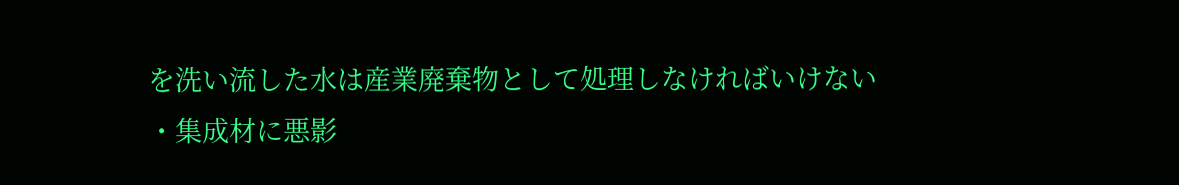を洗い流した水は産業廃棄物として処理しなければいけない
・集成材に悪影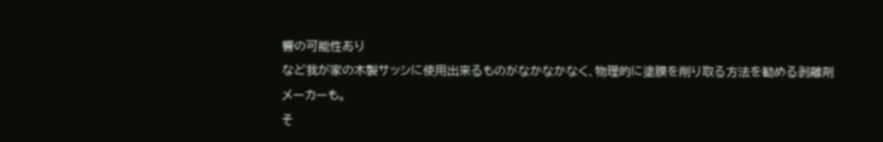響の可能性あり
など我が家の木製サッシに使用出来るものがなかなかなく、物理的に塗膜を削り取る方法を勧める剥離剤メーカーも。
そ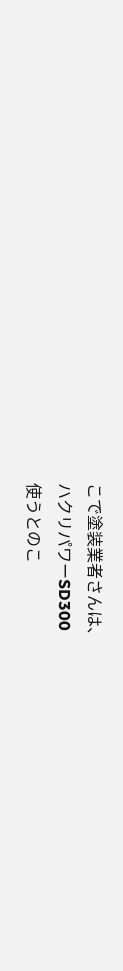こで塗装業者さんは、
ハクリパワーSD300
使うとのこ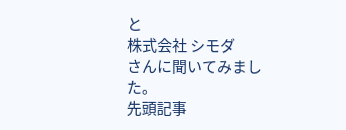と
株式会社 シモダ
さんに聞いてみました。
先頭記事